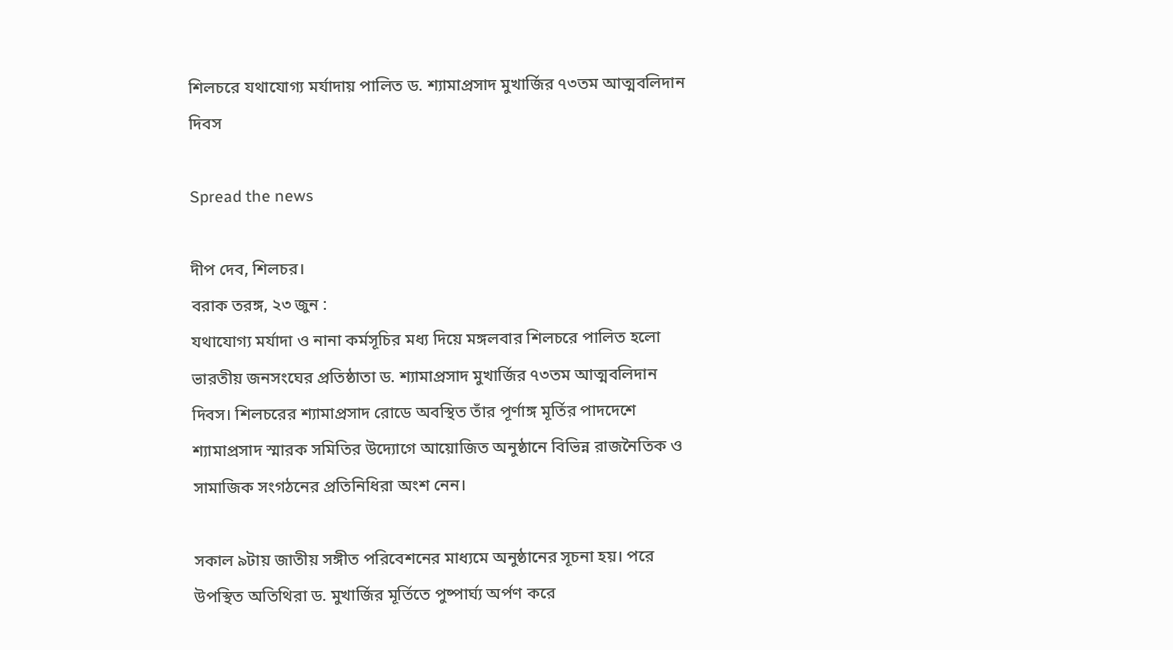শিলচরে যথাযোগ্য মর্যাদায় পালিত ড. শ্যামাপ্রসাদ মুখার্জির ৭৩তম আত্মবলিদান দিবস

Spread the news

দীপ দেব, শিলচর।
বরাক তরঙ্গ, ২৩ জুন :
যথাযোগ্য মর্যাদা ও নানা কর্মসূচির মধ্য দিয়ে মঙ্গলবার শিলচরে পালিত হলো ভারতীয় জনসংঘের প্রতিষ্ঠাতা ড. শ্যামাপ্রসাদ মুখার্জির ৭৩তম আত্মবলিদান দিবস। শিলচরের শ্যামাপ্রসাদ রোডে অবস্থিত তাঁর পূর্ণাঙ্গ মূর্তির পাদদেশে শ্যামাপ্রসাদ স্মারক সমিতির উদ্যোগে আয়োজিত অনুষ্ঠানে বিভিন্ন রাজনৈতিক ও সামাজিক সংগঠনের প্রতিনিধিরা অংশ নেন।

সকাল ৯টায় জাতীয় সঙ্গীত পরিবেশনের মাধ্যমে অনুষ্ঠানের সূচনা হয়। পরে উপস্থিত অতিথিরা ড. মুখার্জির মূর্তিতে পুষ্পার্ঘ্য অর্পণ করে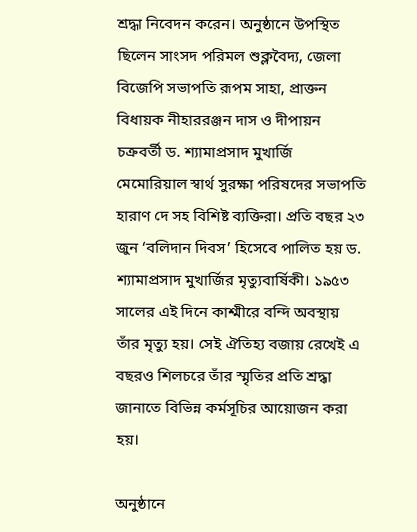শ্রদ্ধা নিবেদন করেন। অনুষ্ঠানে উপস্থিত ছিলেন সাংসদ পরিমল শুক্লবৈদ্য, জেলা বিজেপি সভাপতি রূপম সাহা, প্রাক্তন বিধায়ক নীহাররঞ্জন দাস ও দীপায়ন চক্রবর্তী ড. শ্যামাপ্রসাদ মুখার্জি মেমোরিয়াল স্বার্থ সুরক্ষা পরিষদের সভাপতি হারাণ দে সহ বিশিষ্ট ব্যক্তিরা। প্রতি বছর ২৩ জুন ‘বলিদান দিবস’ হিসেবে পালিত হয় ড. শ্যামাপ্রসাদ মুখার্জির মৃত্যুবার্ষিকী। ১৯৫৩ সালের এই দিনে কাশ্মীরে বন্দি অবস্থায় তাঁর মৃত্যু হয়। সেই ঐতিহ্য বজায় রেখেই এ বছরও শিলচরে তাঁর স্মৃতির প্রতি শ্রদ্ধা জানাতে বিভিন্ন কর্মসূচির আয়োজন করা হয়।

অনুষ্ঠানে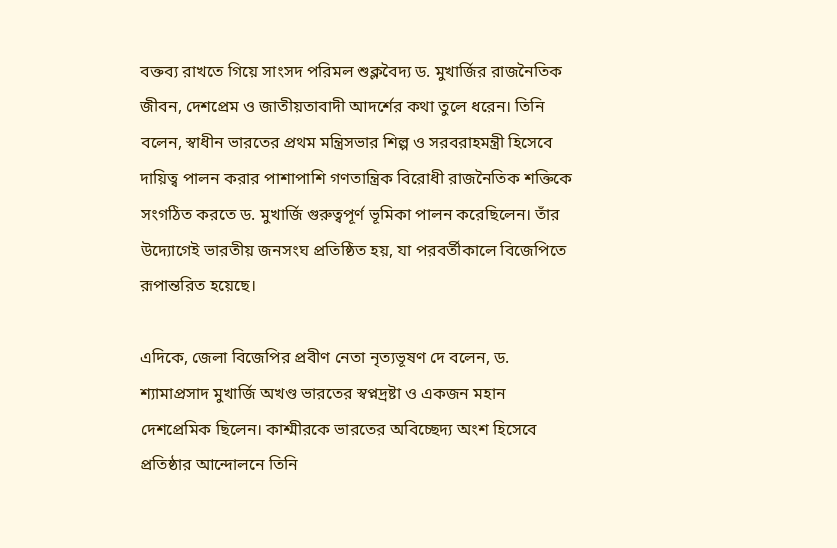বক্তব্য রাখতে গিয়ে সাংসদ পরিমল শুক্লবৈদ্য ড. মুখার্জির রাজনৈতিক জীবন, দেশপ্রেম ও জাতীয়তাবাদী আদর্শের কথা তুলে ধরেন। তিনি বলেন, স্বাধীন ভারতের প্রথম মন্ত্রিসভার শিল্প ও সরবরাহমন্ত্রী হিসেবে দায়িত্ব পালন করার পাশাপাশি গণতান্ত্রিক বিরোধী রাজনৈতিক শক্তিকে সংগঠিত করতে ড. মুখার্জি গুরুত্বপূর্ণ ভূমিকা পালন করেছিলেন। তাঁর উদ্যোগেই ভারতীয় জনসংঘ প্রতিষ্ঠিত হয়, যা পরবর্তীকালে বিজেপিতে রূপান্তরিত হয়েছে।

এদিকে, জেলা বিজেপির প্রবীণ নেতা নৃত্যভূষণ দে বলেন, ড. শ্যামাপ্রসাদ মুখার্জি অখণ্ড ভারতের স্বপ্নদ্রষ্টা ও একজন মহান দেশপ্রেমিক ছিলেন। কাশ্মীরকে ভারতের অবিচ্ছেদ্য অংশ হিসেবে প্রতিষ্ঠার আন্দোলনে তিনি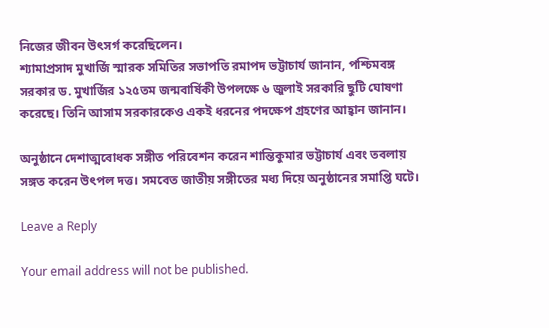নিজের জীবন উৎসর্গ করেছিলেন।
শ্যামাপ্রসাদ মুখার্জি স্মারক সমিতির সভাপতি রমাপদ ভট্টাচার্য জানান, পশ্চিমবঙ্গ সরকার ড. মুখার্জির ১২৫তম জন্মবার্ষিকী উপলক্ষে ৬ জুলাই সরকারি ছুটি ঘোষণা করেছে। তিনি আসাম সরকারকেও একই ধরনের পদক্ষেপ গ্রহণের আহ্বান জানান।

অনুষ্ঠানে দেশাত্মবোধক সঙ্গীত পরিবেশন করেন শান্তিকুমার ভট্টাচার্য এবং তবলায় সঙ্গত করেন উৎপল দত্ত। সমবেত জাতীয় সঙ্গীতের মধ্য দিয়ে অনুষ্ঠানের সমাপ্তি ঘটে।

Leave a Reply

Your email address will not be published.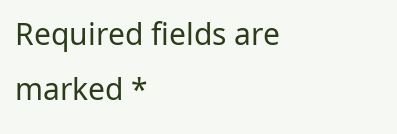Required fields are marked *